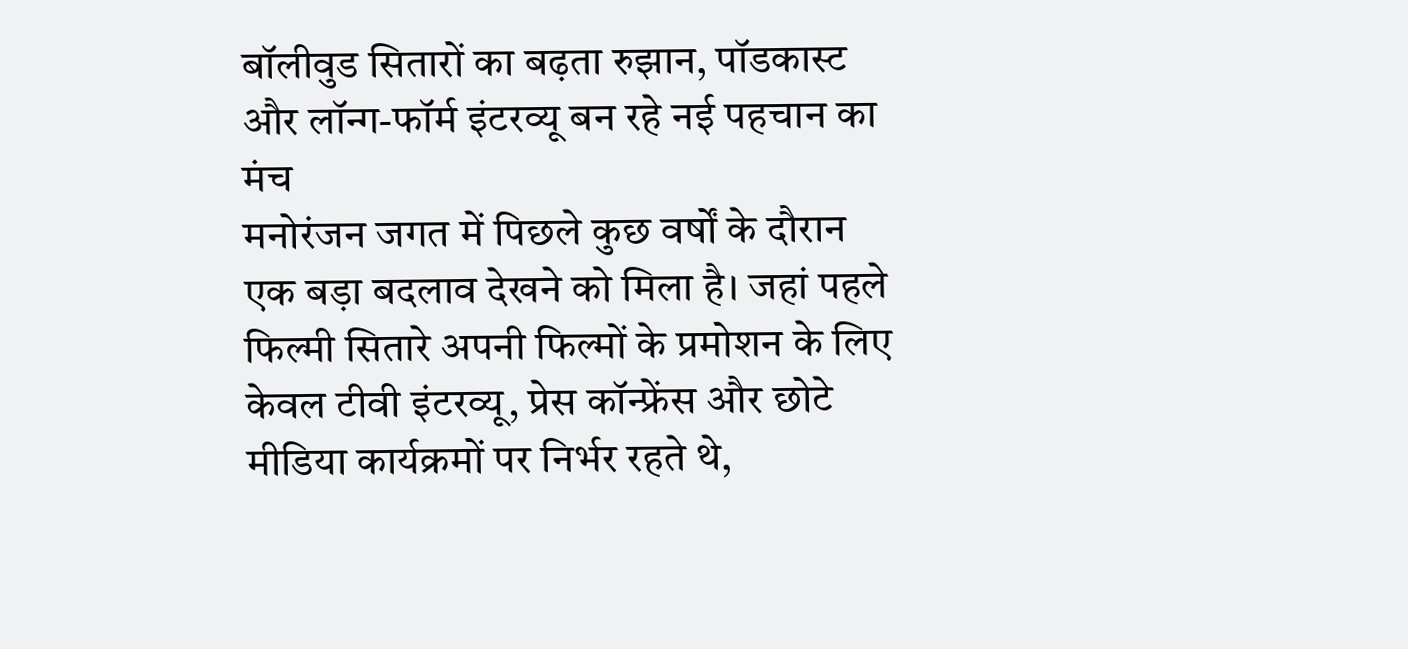बॉलीवुड सितारों का बढ़ता रुझान, पॉडकास्ट और लॉन्ग-फॉर्म इंटरव्यू बन रहे नई पहचान का मंच
मनोरंजन जगत में पिछले कुछ वर्षों के दौरान एक बड़ा बदलाव देखने को मिला है। जहां पहले फिल्मी सितारे अपनी फिल्मों के प्रमोशन के लिए केवल टीवी इंटरव्यू, प्रेस कॉन्फ्रेंस और छोटे मीडिया कार्यक्रमों पर निर्भर रहते थे,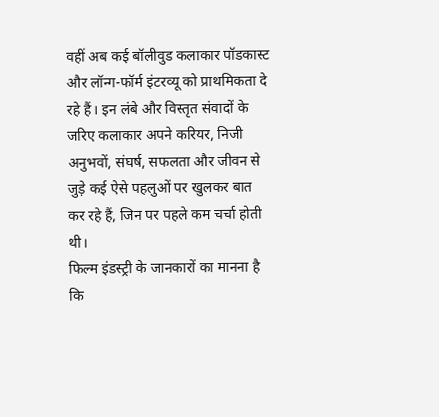वहीं अब कई बॉलीवुड कलाकार पॉडकास्ट और लॉन्ग-फॉर्म इंटरव्यू को प्राथमिकता दे रहे हैं। इन लंबे और विस्तृत संवादों के जरिए कलाकार अपने करियर, निजी अनुभवों, संघर्ष, सफलता और जीवन से जुड़े कई ऐसे पहलुओं पर खुलकर बात कर रहे हैं, जिन पर पहले कम चर्चा होती थी।
फिल्म इंडस्ट्री के जानकारों का मानना है कि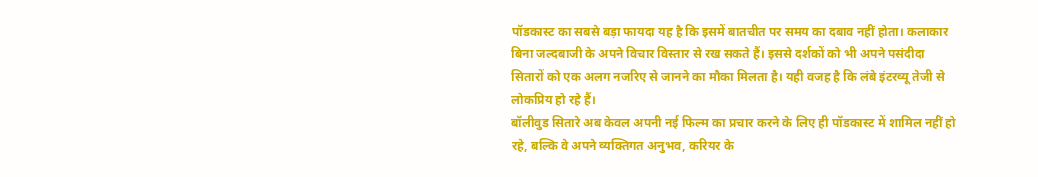पॉडकास्ट का सबसे बड़ा फायदा यह है कि इसमें बातचीत पर समय का दबाव नहीं होता। कलाकार बिना जल्दबाजी के अपने विचार विस्तार से रख सकते हैं। इससे दर्शकों को भी अपने पसंदीदा सितारों को एक अलग नजरिए से जानने का मौका मिलता है। यही वजह है कि लंबे इंटरव्यू तेजी से लोकप्रिय हो रहे हैं।
बॉलीवुड सितारे अब केवल अपनी नई फिल्म का प्रचार करने के लिए ही पॉडकास्ट में शामिल नहीं हो रहे, बल्कि वे अपने व्यक्तिगत अनुभव, करियर के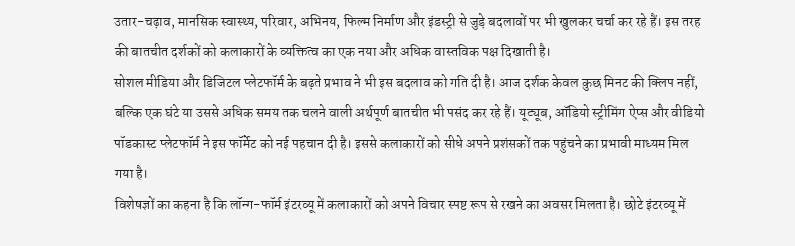उतार-चढ़ाव, मानसिक स्वास्थ्य, परिवार, अभिनय, फिल्म निर्माण और इंडस्ट्री से जुड़े बदलावों पर भी खुलकर चर्चा कर रहे हैं। इस तरह की बातचीत दर्शकों को कलाकारों के व्यक्तित्व का एक नया और अधिक वास्तविक पक्ष दिखाती है।
सोशल मीडिया और डिजिटल प्लेटफॉर्म के बढ़ते प्रभाव ने भी इस बदलाव को गति दी है। आज दर्शक केवल कुछ मिनट की क्लिप नहीं, बल्कि एक घंटे या उससे अधिक समय तक चलने वाली अर्थपूर्ण बातचीत भी पसंद कर रहे हैं। यूट्यूब, ऑडियो स्ट्रीमिंग ऐप्स और वीडियो पॉडकास्ट प्लेटफॉर्म ने इस फॉर्मेट को नई पहचान दी है। इससे कलाकारों को सीधे अपने प्रशंसकों तक पहुंचने का प्रभावी माध्यम मिल गया है।
विशेषज्ञों का कहना है कि लॉन्ग-फॉर्म इंटरव्यू में कलाकारों को अपने विचार स्पष्ट रूप से रखने का अवसर मिलता है। छोटे इंटरव्यू में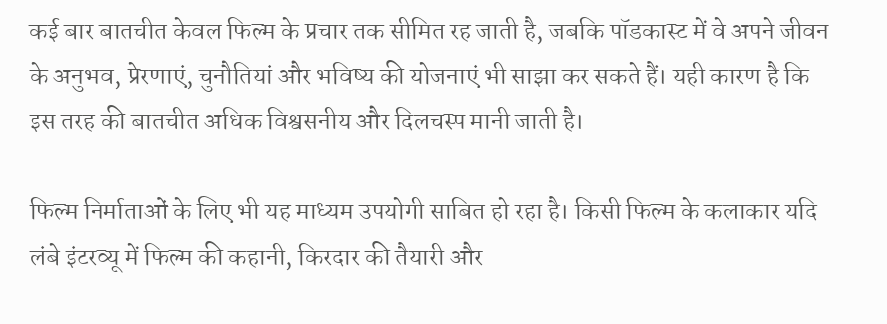कई बार बातचीत केवल फिल्म के प्रचार तक सीमित रह जाती है, जबकि पॉडकास्ट में वे अपने जीवन के अनुभव, प्रेरणाएं, चुनौतियां और भविष्य की योजनाएं भी साझा कर सकते हैं। यही कारण है कि इस तरह की बातचीत अधिक विश्वसनीय और दिलचस्प मानी जाती है।

फिल्म निर्माताओं के लिए भी यह माध्यम उपयोगी साबित हो रहा है। किसी फिल्म के कलाकार यदि लंबे इंटरव्यू में फिल्म की कहानी, किरदार की तैयारी और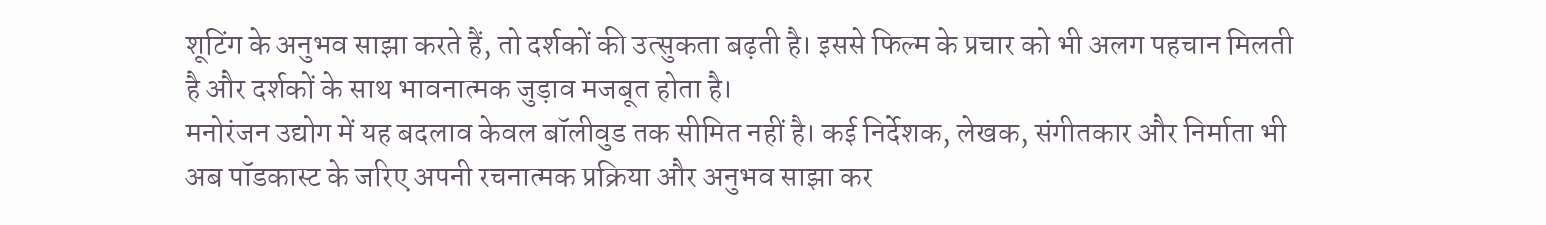शूटिंग के अनुभव साझा करते हैं, तो दर्शकों की उत्सुकता बढ़ती है। इससे फिल्म के प्रचार को भी अलग पहचान मिलती है और दर्शकों के साथ भावनात्मक जुड़ाव मजबूत होता है।
मनोरंजन उद्योग में यह बदलाव केवल बॉलीवुड तक सीमित नहीं है। कई निर्देशक, लेखक, संगीतकार और निर्माता भी अब पॉडकास्ट के जरिए अपनी रचनात्मक प्रक्रिया और अनुभव साझा कर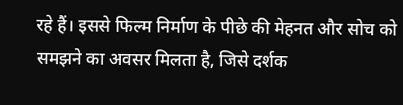रहे हैं। इससे फिल्म निर्माण के पीछे की मेहनत और सोच को समझने का अवसर मिलता है, जिसे दर्शक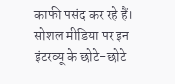काफी पसंद कर रहे हैं।
सोशल मीडिया पर इन इंटरव्यू के छोटे-छोटे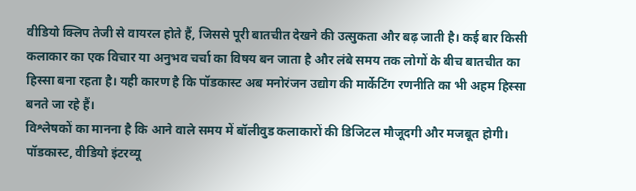वीडियो क्लिप तेजी से वायरल होते हैं, जिससे पूरी बातचीत देखने की उत्सुकता और बढ़ जाती है। कई बार किसी कलाकार का एक विचार या अनुभव चर्चा का विषय बन जाता है और लंबे समय तक लोगों के बीच बातचीत का हिस्सा बना रहता है। यही कारण है कि पॉडकास्ट अब मनोरंजन उद्योग की मार्केटिंग रणनीति का भी अहम हिस्सा बनते जा रहे हैं।
विश्लेषकों का मानना है कि आने वाले समय में बॉलीवुड कलाकारों की डिजिटल मौजूदगी और मजबूत होगी। पॉडकास्ट, वीडियो इंटरव्यू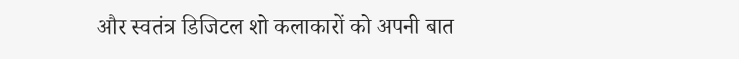और स्वतंत्र डिजिटल शो कलाकारों को अपनी बात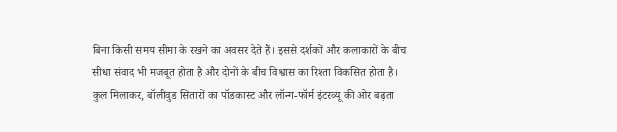बिना किसी समय सीमा के रखने का अवसर देते हैं। इससे दर्शकों और कलाकारों के बीच सीधा संवाद भी मजबूत होता है और दोनों के बीच विश्वास का रिश्ता विकसित होता है।
कुल मिलाकर, बॉलीवुड सितारों का पॉडकास्ट और लॉन्ग-फॉर्म इंटरव्यू की ओर बढ़ता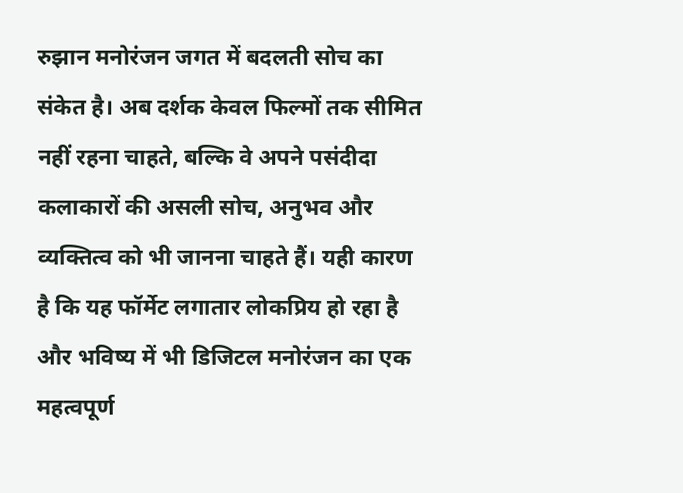रुझान मनोरंजन जगत में बदलती सोच का संकेत है। अब दर्शक केवल फिल्मों तक सीमित नहीं रहना चाहते, बल्कि वे अपने पसंदीदा कलाकारों की असली सोच, अनुभव और व्यक्तित्व को भी जानना चाहते हैं। यही कारण है कि यह फॉर्मेट लगातार लोकप्रिय हो रहा है और भविष्य में भी डिजिटल मनोरंजन का एक महत्वपूर्ण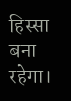हिस्सा बना रहेगा।